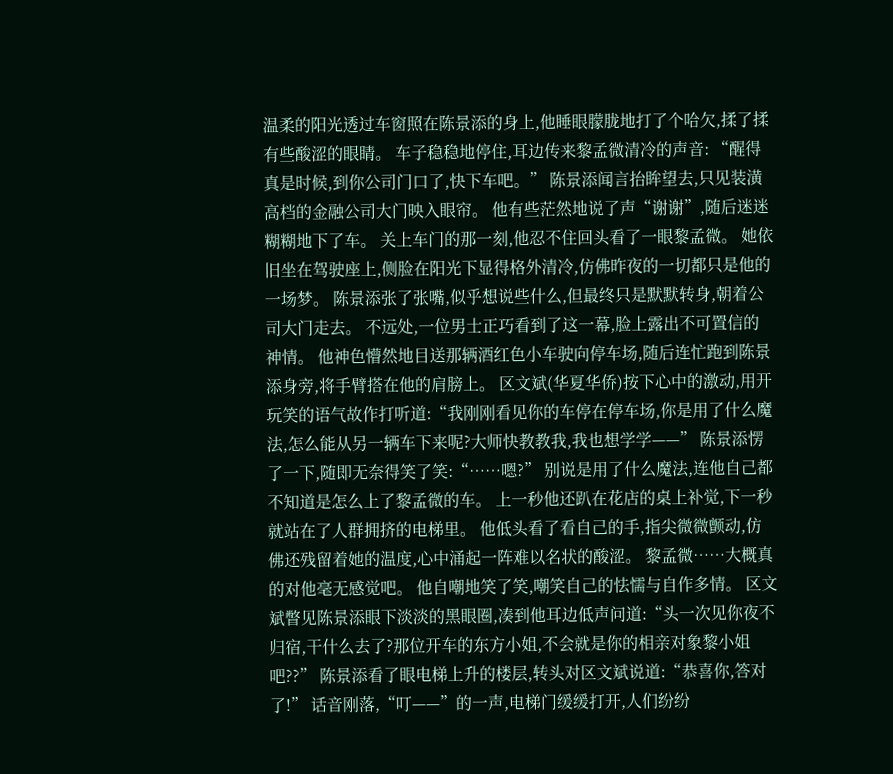温柔的阳光透过车窗照在陈景添的身上,他睡眼朦胧地打了个哈欠,揉了揉有些酸涩的眼睛。 车子稳稳地停住,耳边传来黎孟微清冷的声音: “醒得真是时候,到你公司门口了,快下车吧。” 陈景添闻言抬眸望去,只见装潢高档的金融公司大门映入眼帘。 他有些茫然地说了声“谢谢”,随后迷迷糊糊地下了车。 关上车门的那一刻,他忍不住回头看了一眼黎孟微。 她依旧坐在驾驶座上,侧脸在阳光下显得格外清冷,仿佛昨夜的一切都只是他的一场梦。 陈景添张了张嘴,似乎想说些什么,但最终只是默默转身,朝着公司大门走去。 不远处,一位男士正巧看到了这一幕,脸上露出不可置信的神情。 他神色懵然地目送那辆酒红色小车驶向停车场,随后连忙跑到陈景添身旁,将手臂搭在他的肩膀上。 区文斌(华夏华侨)按下心中的激动,用开玩笑的语气故作打听道:“我刚刚看见你的车停在停车场,你是用了什么魔法,怎么能从另一辆车下来呢?大师快教教我,我也想学学——” 陈景添愣了一下,随即无奈得笑了笑:“……嗯?” 别说是用了什么魔法,连他自己都不知道是怎么上了黎孟微的车。 上一秒他还趴在花店的桌上补觉,下一秒就站在了人群拥挤的电梯里。 他低头看了看自己的手,指尖微微颤动,仿佛还残留着她的温度,心中涌起一阵难以名状的酸涩。 黎孟微……大概真的对他毫无感觉吧。 他自嘲地笑了笑,嘲笑自己的怯懦与自作多情。 区文斌瞥见陈景添眼下淡淡的黑眼圈,凑到他耳边低声问道:“头一次见你夜不归宿,干什么去了?那位开车的东方小姐,不会就是你的相亲对象黎小姐吧??” 陈景添看了眼电梯上升的楼层,转头对区文斌说道:“恭喜你,答对了!” 话音刚落,“叮——”的一声,电梯门缓缓打开,人们纷纷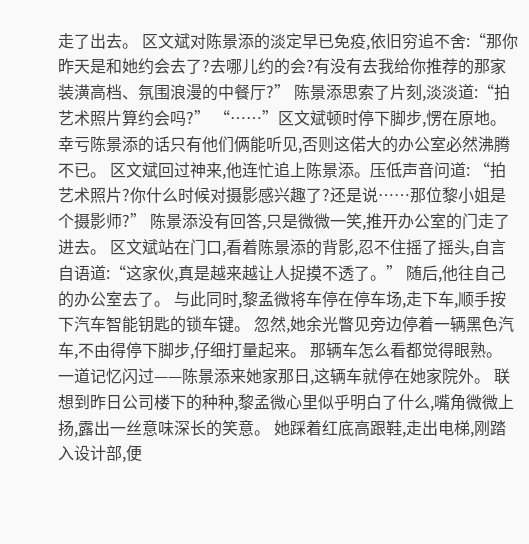走了出去。 区文斌对陈景添的淡定早已免疫,依旧穷追不舍:“那你昨天是和她约会去了?去哪儿约的会?有没有去我给你推荐的那家装潢高档、氛围浪漫的中餐厅?” 陈景添思索了片刻,淡淡道:“拍艺术照片算约会吗?” “……”区文斌顿时停下脚步,愣在原地。 幸亏陈景添的话只有他们俩能听见,否则这偌大的办公室必然沸腾不已。 区文斌回过神来,他连忙追上陈景添。压低声音问道: “拍艺术照片?你什么时候对摄影感兴趣了?还是说……那位黎小姐是个摄影师?” 陈景添没有回答,只是微微一笑,推开办公室的门走了进去。 区文斌站在门口,看着陈景添的背影,忍不住摇了摇头,自言自语道:“这家伙,真是越来越让人捉摸不透了。” 随后,他往自己的办公室去了。 与此同时,黎孟微将车停在停车场,走下车,顺手按下汽车智能钥匙的锁车键。 忽然,她余光瞥见旁边停着一辆黑色汽车,不由得停下脚步,仔细打量起来。 那辆车怎么看都觉得眼熟。 一道记忆闪过——陈景添来她家那日,这辆车就停在她家院外。 联想到昨日公司楼下的种种,黎孟微心里似乎明白了什么,嘴角微微上扬,露出一丝意味深长的笑意。 她踩着红底高跟鞋,走出电梯,刚踏入设计部,便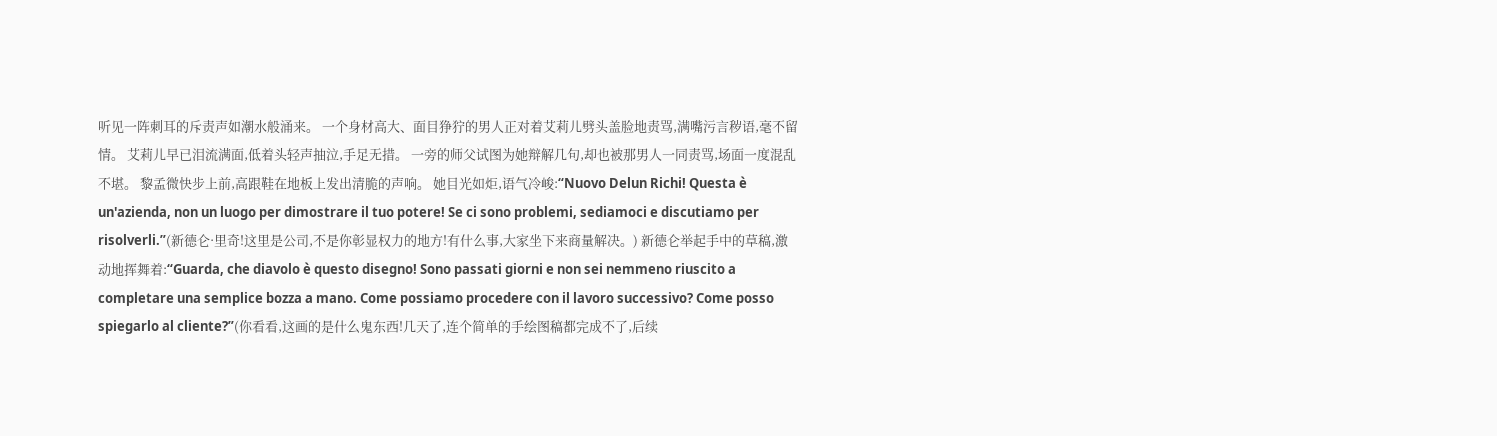听见一阵刺耳的斥责声如潮水般涌来。 一个身材高大、面目狰狞的男人正对着艾莉儿劈头盖脸地责骂,满嘴污言秽语,毫不留情。 艾莉儿早已泪流满面,低着头轻声抽泣,手足无措。 一旁的师父试图为她辩解几句,却也被那男人一同责骂,场面一度混乱不堪。 黎孟微快步上前,高跟鞋在地板上发出清脆的声响。 她目光如炬,语气冷峻:“Nuovo Delun Richi! Questa è un'azienda, non un luogo per dimostrare il tuo potere! Se ci sono problemi, sediamoci e discutiamo per risolverli.”(新德仑·里奇!这里是公司,不是你彰显权力的地方!有什么事,大家坐下来商量解决。) 新德仑举起手中的草稿,激动地挥舞着:“Guarda, che diavolo è questo disegno! Sono passati giorni e non sei nemmeno riuscito a completare una semplice bozza a mano. Come possiamo procedere con il lavoro successivo? Come posso spiegarlo al cliente?”(你看看,这画的是什么鬼东西!几天了,连个简单的手绘图稿都完成不了,后续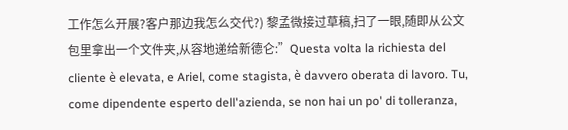工作怎么开展?客户那边我怎么交代?) 黎孟微接过草稿,扫了一眼,随即从公文包里拿出一个文件夹,从容地递给新德仑:”Questa volta la richiesta del cliente è elevata, e Ariel, come stagista, è davvero oberata di lavoro. Tu, come dipendente esperto dell'azienda, se non hai un po' di tolleranza,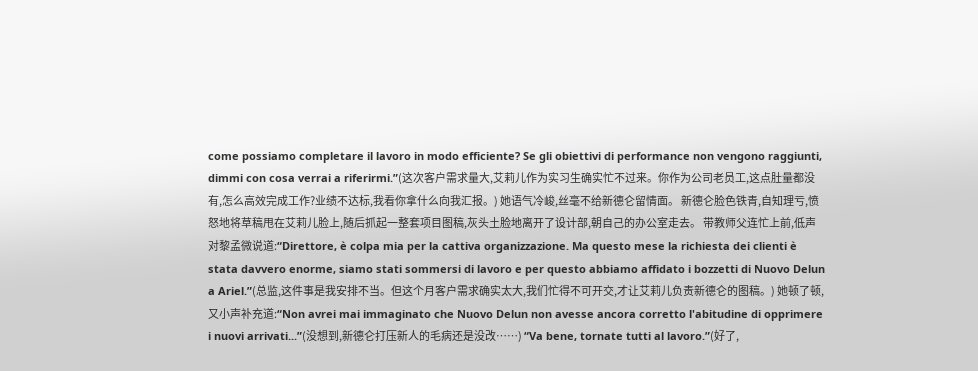come possiamo completare il lavoro in modo efficiente? Se gli obiettivi di performance non vengono raggiunti, dimmi con cosa verrai a riferirmi.”(这次客户需求量大,艾莉儿作为实习生确实忙不过来。你作为公司老员工,这点肚量都没有,怎么高效完成工作?业绩不达标,我看你拿什么向我汇报。) 她语气冷峻,丝毫不给新德仑留情面。 新德仑脸色铁青,自知理亏,愤怒地将草稿甩在艾莉儿脸上,随后抓起一整套项目图稿,灰头土脸地离开了设计部,朝自己的办公室走去。 带教师父连忙上前,低声对黎孟微说道:“Direttore, è colpa mia per la cattiva organizzazione. Ma questo mese la richiesta dei clienti è stata davvero enorme, siamo stati sommersi di lavoro e per questo abbiamo affidato i bozzetti di Nuovo Delun a Ariel.”(总监,这件事是我安排不当。但这个月客户需求确实太大,我们忙得不可开交,才让艾莉儿负责新德仑的图稿。) 她顿了顿,又小声补充道:“Non avrei mai immaginato che Nuovo Delun non avesse ancora corretto l'abitudine di opprimere i nuovi arrivati...”(没想到,新德仑打压新人的毛病还是没改……) “Va bene, tornate tutti al lavoro.”(好了,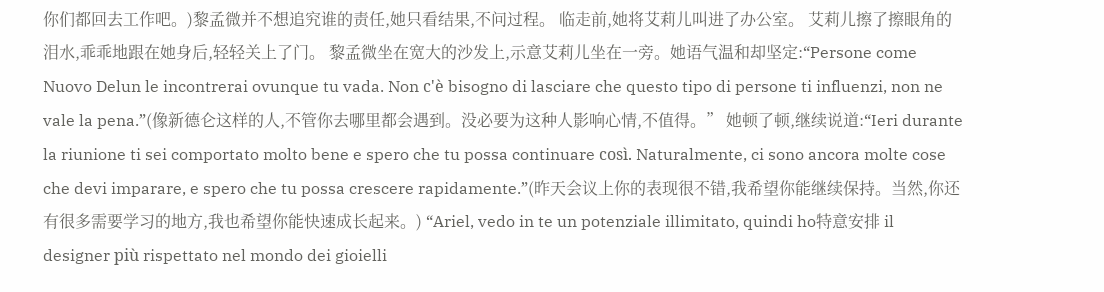你们都回去工作吧。)黎孟微并不想追究谁的责任,她只看结果,不问过程。 临走前,她将艾莉儿叫进了办公室。 艾莉儿擦了擦眼角的泪水,乖乖地跟在她身后,轻轻关上了门。 黎孟微坐在宽大的沙发上,示意艾莉儿坐在一旁。她语气温和却坚定:“Persone come Nuovo Delun le incontrerai ovunque tu vada. Non c'è bisogno di lasciare che questo tipo di persone ti influenzi, non ne vale la pena.”(像新德仑这样的人,不管你去哪里都会遇到。没必要为这种人影响心情,不值得。” 她顿了顿,继续说道:“Ieri durante la riunione ti sei comportato molto bene e spero che tu possa continuare così. Naturalmente, ci sono ancora molte cose che devi imparare, e spero che tu possa crescere rapidamente.”(昨天会议上你的表现很不错,我希望你能继续保持。当然,你还有很多需要学习的地方,我也希望你能快速成长起来。) “Ariel, vedo in te un potenziale illimitato, quindi ho特意安排 il designer più rispettato nel mondo dei gioielli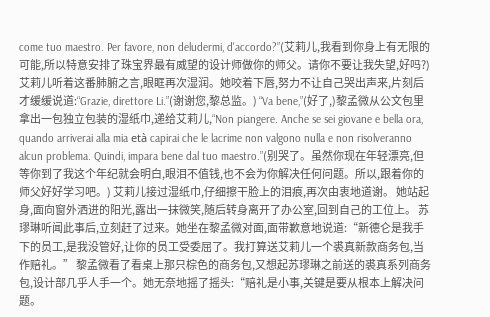come tuo maestro. Per favore, non deludermi, d'accordo?”(艾莉儿,我看到你身上有无限的可能,所以特意安排了珠宝界最有威望的设计师做你的师父。请你不要让我失望,好吗?) 艾莉儿听着这番肺腑之言,眼眶再次湿润。她咬着下唇,努力不让自己哭出声来,片刻后才缓缓说道:“Grazie, direttore Li.”(谢谢您,黎总监。) “Va bene,”(好了,)黎孟微从公文包里拿出一包独立包装的湿纸巾,递给艾莉儿,“Non piangere. Anche se sei giovane e bella ora, quando arriverai alla mia età capirai che le lacrime non valgono nulla e non risolveranno alcun problema. Quindi, impara bene dal tuo maestro.”(别哭了。虽然你现在年轻漂亮,但等你到了我这个年纪就会明白,眼泪不值钱,也不会为你解决任何问题。所以,跟着你的师父好好学习吧。) 艾莉儿接过湿纸巾,仔细擦干脸上的泪痕,再次由衷地道谢。 她站起身,面向窗外洒进的阳光,露出一抹微笑,随后转身离开了办公室,回到自己的工位上。 苏璆琳听闻此事后,立刻赶了过来。她坐在黎孟微对面,面带歉意地说道:“新德仑是我手下的员工,是我没管好,让你的员工受委屈了。我打算送艾莉儿一个裘真新款商务包,当作赔礼。” 黎孟微看了看桌上那只棕色的商务包,又想起苏璆琳之前送的裘真系列商务包,设计部几乎人手一个。她无奈地摇了摇头:“赔礼是小事,关键是要从根本上解决问题。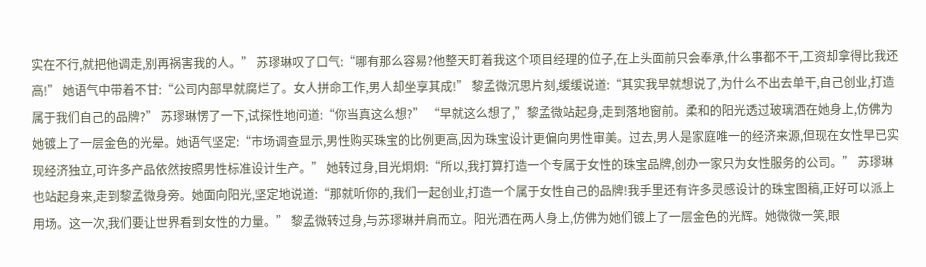实在不行,就把他调走,别再祸害我的人。” 苏璆琳叹了口气:“哪有那么容易?他整天盯着我这个项目经理的位子,在上头面前只会奉承,什么事都不干,工资却拿得比我还高!” 她语气中带着不甘:“公司内部早就腐烂了。女人拼命工作,男人却坐享其成!” 黎孟微沉思片刻,缓缓说道:“其实我早就想说了,为什么不出去单干,自己创业,打造属于我们自己的品牌?” 苏璆琳愣了一下,试探性地问道:“你当真这么想?” “早就这么想了,”黎孟微站起身,走到落地窗前。柔和的阳光透过玻璃洒在她身上,仿佛为她镀上了一层金色的光晕。她语气坚定:“市场调查显示,男性购买珠宝的比例更高,因为珠宝设计更偏向男性审美。过去,男人是家庭唯一的经济来源,但现在女性早已实现经济独立,可许多产品依然按照男性标准设计生产。” 她转过身,目光炯炯:“所以,我打算打造一个专属于女性的珠宝品牌,创办一家只为女性服务的公司。” 苏璆琳也站起身来,走到黎孟微身旁。她面向阳光,坚定地说道:“那就听你的,我们一起创业,打造一个属于女性自己的品牌!我手里还有许多灵感设计的珠宝图稿,正好可以派上用场。这一次,我们要让世界看到女性的力量。” 黎孟微转过身,与苏璆琳并肩而立。阳光洒在两人身上,仿佛为她们镀上了一层金色的光辉。她微微一笑,眼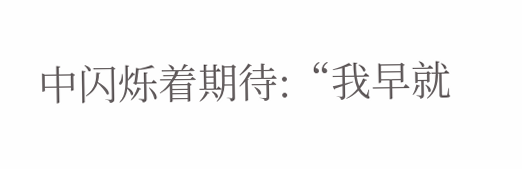中闪烁着期待:“我早就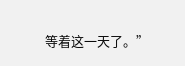等着这一天了。”